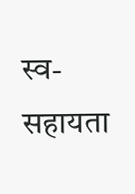स्व-सहायता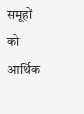समूहों को आर्थिक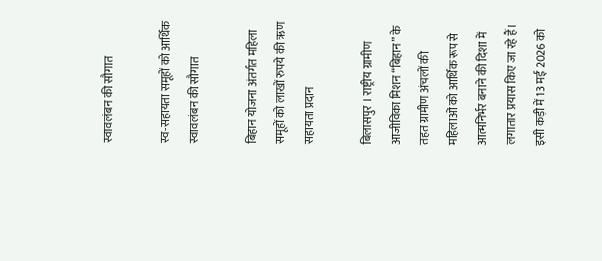स्वावलंबन की सौगात

स्व-सहायता समूहों को आर्थिक स्वावलंबन की सौगात

बिहान योजना अंतर्गत महिला समूहों को लाखों रुपये की ऋण सहायता प्रदान

बिलासपुर । राष्ट्रीय ग्रामीण आजीविका मिशन “बिहान” के तहत ग्रामीण अंचलों की महिलाओं को आर्थिक रूप से आत्मनिर्भर बनाने की दिशा में लगातार प्रयास किए जा रहे हैं। इसी कड़ी में 13 मई 2026 को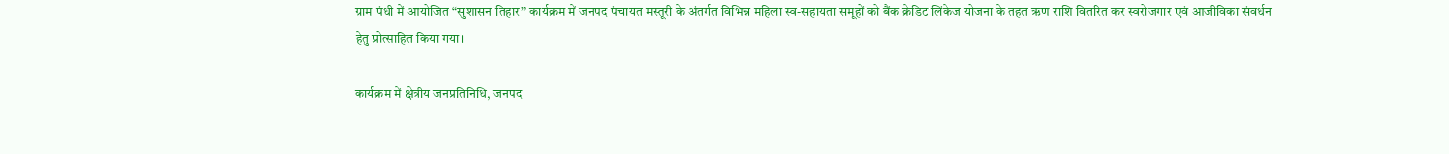ग्राम पंधी में आयोजित “सुशासन तिहार” कार्यक्रम में जनपद पंचायत मस्तूरी के अंतर्गत विभिन्न महिला स्व-सहायता समूहों को बैंक क्रेडिट लिंकेज योजना के तहत ऋण राशि वितरित कर स्वरोजगार एवं आजीविका संवर्धन हेतु प्रोत्साहित किया गया।

कार्यक्रम में क्षेत्रीय जनप्रतिनिधि, जनपद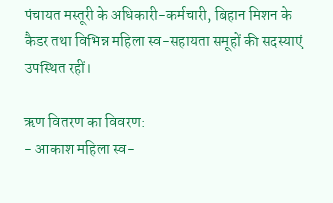पंचायत मस्तूरी के अधिकारी-कर्मचारी, बिहान मिशन के कैडर तथा विभिन्न महिला स्व-सहायता समूहों की सदस्याएं उपस्थित रहीं।

ऋण वितरण का विवरण:
- आकाश महिला स्व-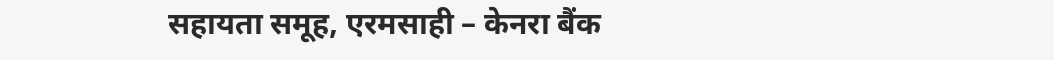सहायता समूह, एरमसाही – केनरा बैंक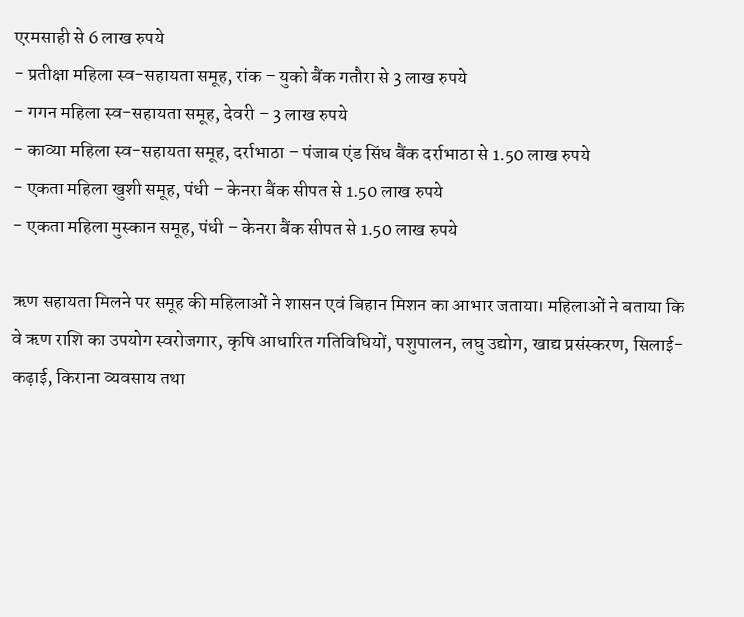एरमसाही से 6 लाख रुपये
- प्रतीक्षा महिला स्व-सहायता समूह, रांक – युको बैंक गतौरा से 3 लाख रुपये
- गगन महिला स्व-सहायता समूह, देवरी – 3 लाख रुपये
- काव्या महिला स्व-सहायता समूह, दर्राभाठा – पंजाब एंड सिंध बैंक दर्राभाठा से 1.50 लाख रुपये
- एकता महिला खुशी समूह, पंधी – केनरा बैंक सीपत से 1.50 लाख रुपये
- एकता महिला मुस्कान समूह, पंधी – केनरा बैंक सीपत से 1.50 लाख रुपये

ऋण सहायता मिलने पर समूह की महिलाओं ने शासन एवं बिहान मिशन का आभार जताया। महिलाओं ने बताया कि वे ऋण राशि का उपयोग स्वरोजगार, कृषि आधारित गतिविधियों, पशुपालन, लघु उद्योग, खाद्य प्रसंस्करण, सिलाई-कढ़ाई, किराना व्यवसाय तथा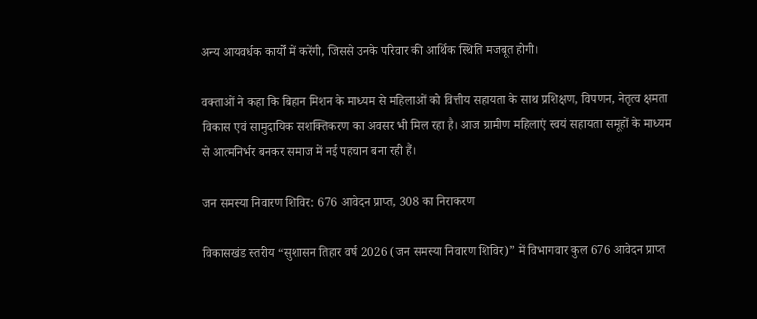अन्य आयवर्धक कार्यों में करेंगी, जिससे उनके परिवार की आर्थिक स्थिति मजबूत होगी।

वक्ताओं ने कहा कि बिहान मिशन के माध्यम से महिलाओं को वित्तीय सहायता के साथ प्रशिक्षण, विपणन, नेतृत्व क्षमता विकास एवं सामुदायिक सशक्तिकरण का अवसर भी मिल रहा है। आज ग्रामीण महिलाएं स्वयं सहायता समूहों के माध्यम से आत्मनिर्भर बनकर समाज में नई पहचान बना रही हैं।

जन समस्या निवारण शिविर: 676 आवेदन प्राप्त, 308 का निराकरण

विकासखंड स्तरीय “सुशासन तिहार वर्ष 2026 (जन समस्या निवारण शिविर)” में विभागवार कुल 676 आवेदन प्राप्त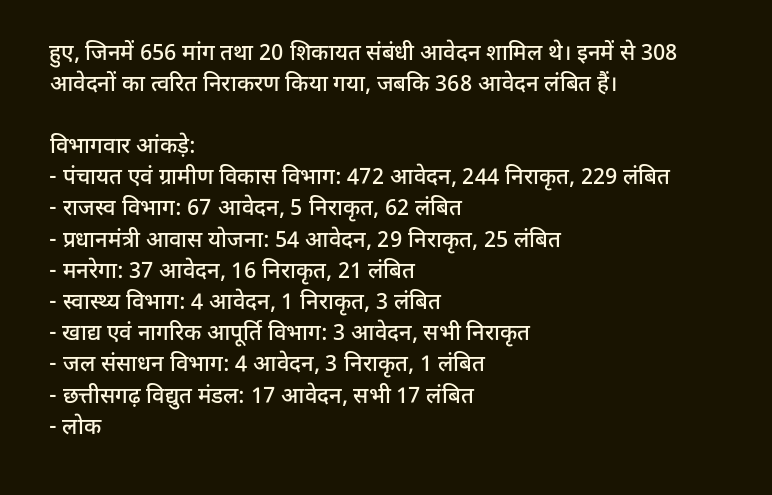हुए, जिनमें 656 मांग तथा 20 शिकायत संबंधी आवेदन शामिल थे। इनमें से 308 आवेदनों का त्वरित निराकरण किया गया, जबकि 368 आवेदन लंबित हैं।

विभागवार आंकड़े:
- पंचायत एवं ग्रामीण विकास विभाग: 472 आवेदन, 244 निराकृत, 229 लंबित
- राजस्व विभाग: 67 आवेदन, 5 निराकृत, 62 लंबित
- प्रधानमंत्री आवास योजना: 54 आवेदन, 29 निराकृत, 25 लंबित
- मनरेगा: 37 आवेदन, 16 निराकृत, 21 लंबित
- स्वास्थ्य विभाग: 4 आवेदन, 1 निराकृत, 3 लंबित
- खाद्य एवं नागरिक आपूर्ति विभाग: 3 आवेदन, सभी निराकृत
- जल संसाधन विभाग: 4 आवेदन, 3 निराकृत, 1 लंबित
- छत्तीसगढ़ विद्युत मंडल: 17 आवेदन, सभी 17 लंबित
- लोक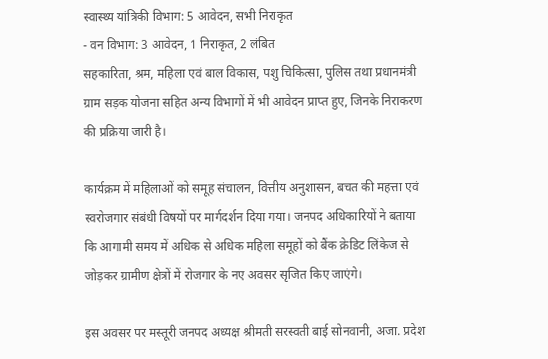स्वास्थ्य यांत्रिकी विभाग: 5 आवेदन, सभी निराकृत
- वन विभाग: 3 आवेदन, 1 निराकृत, 2 लंबित
सहकारिता, श्रम, महिला एवं बाल विकास, पशु चिकित्सा, पुलिस तथा प्रधानमंत्री ग्राम सड़क योजना सहित अन्य विभागों में भी आवेदन प्राप्त हुए, जिनके निराकरण की प्रक्रिया जारी है।

कार्यक्रम में महिलाओं को समूह संचालन, वित्तीय अनुशासन, बचत की महत्ता एवं स्वरोजगार संबंधी विषयों पर मार्गदर्शन दिया गया। जनपद अधिकारियों ने बताया कि आगामी समय में अधिक से अधिक महिला समूहों को बैंक क्रेडिट लिंकेज से जोड़कर ग्रामीण क्षेत्रों में रोजगार के नए अवसर सृजित किए जाएंगे।

इस अवसर पर मस्तूरी जनपद अध्यक्ष श्रीमती सरस्वती बाई सोनवानी, अजा. प्रदेश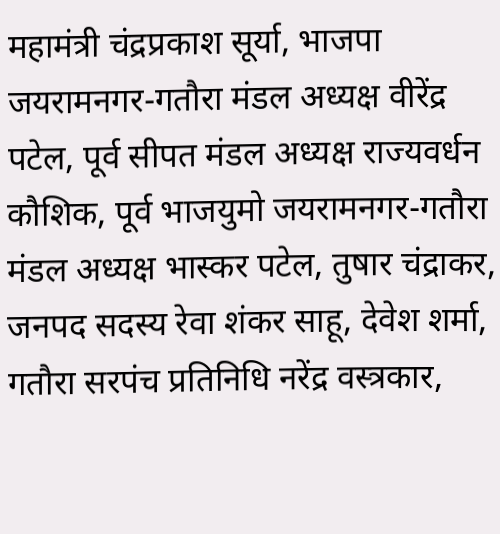महामंत्री चंद्रप्रकाश सूर्या, भाजपा जयरामनगर-गतौरा मंडल अध्यक्ष वीरेंद्र पटेल, पूर्व सीपत मंडल अध्यक्ष राज्यवर्धन कौशिक, पूर्व भाजयुमो जयरामनगर-गतौरा मंडल अध्यक्ष भास्कर पटेल, तुषार चंद्राकर, जनपद सदस्य रेवा शंकर साहू, देवेश शर्मा, गतौरा सरपंच प्रतिनिधि नरेंद्र वस्त्रकार,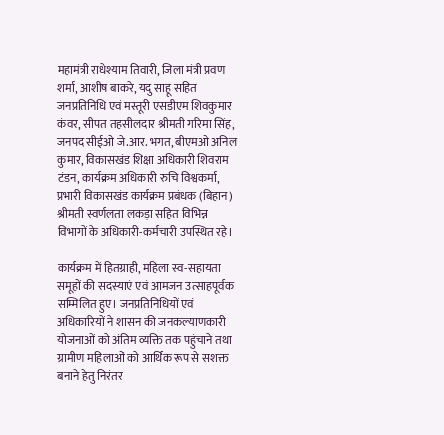महामंत्री राधेश्याम तिवारी, जिला मंत्री प्रवण शर्मा, आशीष बाकरे, यदु साहू सहित जनप्रतिनिधि एवं मस्तूरी एसडीएम शिवकुमार कंवर, सीपत तहसीलदार श्रीमती गरिमा सिंह, जनपद सीईओ जे.आर. भगत, बीएमओ अनिल कुमार, विकासखंड शिक्षा अधिकारी शिवराम टंडन, कार्यक्रम अधिकारी रुचि विश्वकर्मा, प्रभारी विकासखंड कार्यक्रम प्रबंधक (बिहान) श्रीमती स्वर्णलता लकड़ा सहित विभिन्न विभागों के अधिकारी-कर्मचारी उपस्थित रहे।

कार्यक्रम में हितग्राही, महिला स्व-सहायता समूहों की सदस्याएं एवं आमजन उत्साहपूर्वक सम्मिलित हुए। जनप्रतिनिधियों एवं अधिकारियों ने शासन की जनकल्याणकारी योजनाओं को अंतिम व्यक्ति तक पहुंचाने तथा ग्रामीण महिलाओं को आर्थिक रूप से सशक्त बनाने हेतु निरंतर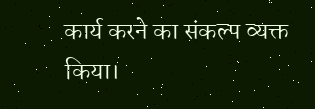कार्य करने का संकल्प व्यक्त किया।